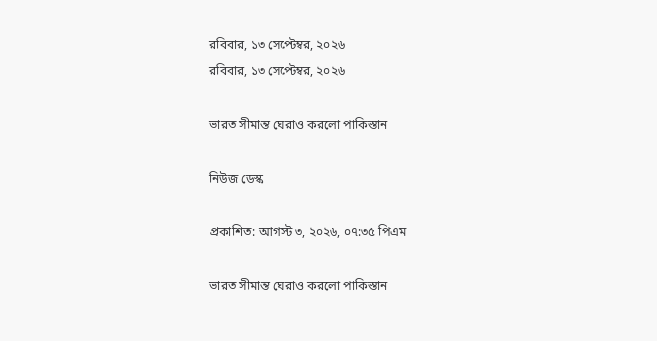রবিবার, ১৩ সেপ্টেম্বর, ২০২৬
রবিবার, ১৩ সেপ্টেম্বর, ২০২৬

ভারত সীমান্ত ঘেরাও করলো পাকিস্তান

নিউজ ডেস্ক

প্রকাশিত: আগস্ট ৩, ২০২৬, ০৭:৩৫ পিএম

ভারত সীমান্ত ঘেরাও করলো পাকিস্তান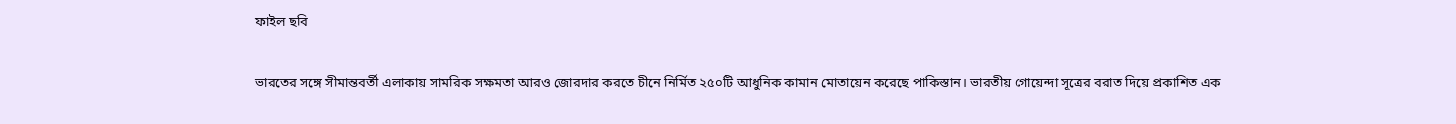ফাইল ছবি

ভারতের সঙ্গে সীমান্তবর্তী এলাকায় সামরিক সক্ষমতা আরও জোরদার করতে চীনে নির্মিত ২৫০টি আধুনিক কামান মোতায়েন করেছে পাকিস্তান। ভারতীয় গোয়েন্দা সূত্রের বরাত দিয়ে প্রকাশিত এক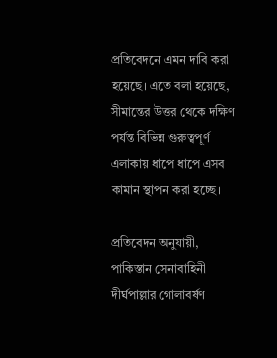প্রতিবেদনে এমন দাবি করা হয়েছে। এতে বলা হয়েছে, সীমান্তের উত্তর থেকে দক্ষিণ পর্যন্ত বিভিন্ন গুরুত্বপূর্ণ এলাকায় ধাপে ধাপে এসব কামান স্থাপন করা হচ্ছে।

প্রতিবেদন অনুযায়ী, পাকিস্তান সেনাবাহিনী দীর্ঘপাল্লার গোলাবর্ষণ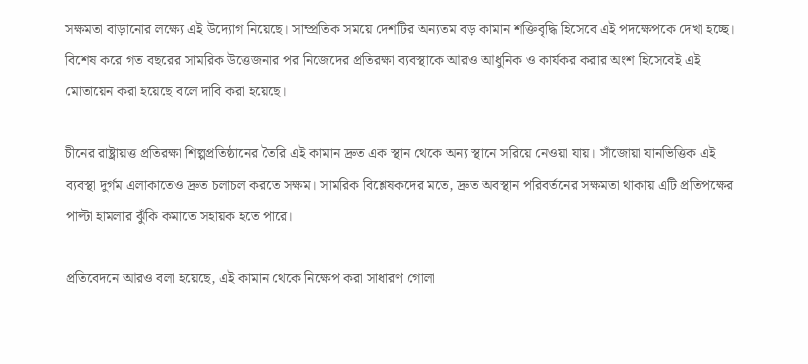সক্ষমতা বাড়ানোর লক্ষ্যে এই উদ্যোগ নিয়েছে। সাম্প্রতিক সময়ে দেশটির অন্যতম বড় কামান শক্তিবৃদ্ধি হিসেবে এই পদক্ষেপকে দেখা হচ্ছে। বিশেষ করে গত বছরের সামরিক উত্তেজনার পর নিজেদের প্রতিরক্ষা ব্যবস্থাকে আরও আধুনিক ও কার্যকর করার অংশ হিসেবেই এই মোতায়েন করা হয়েছে বলে দাবি করা হয়েছে।

চীনের রাষ্ট্রায়ত্ত প্রতিরক্ষা শিল্পপ্রতিষ্ঠানের তৈরি এই কামান দ্রুত এক স্থান থেকে অন্য স্থানে সরিয়ে নেওয়া যায়। সাঁজোয়া যানভিত্তিক এই ব্যবস্থা দুর্গম এলাকাতেও দ্রুত চলাচল করতে সক্ষম। সামরিক বিশ্লেষকদের মতে, দ্রুত অবস্থান পরিবর্তনের সক্ষমতা থাকায় এটি প্রতিপক্ষের পাল্টা হামলার ঝুঁকি কমাতে সহায়ক হতে পারে।

প্রতিবেদনে আরও বলা হয়েছে, এই কামান থেকে নিক্ষেপ করা সাধারণ গোলা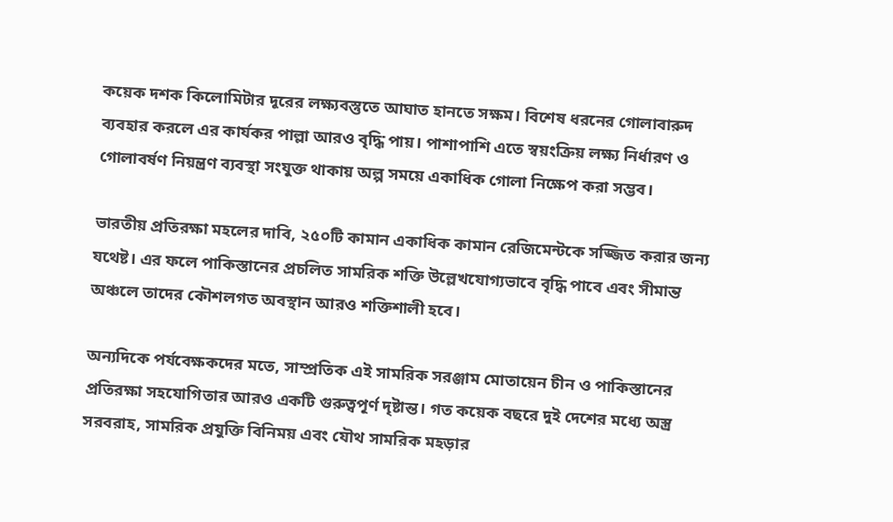কয়েক দশক কিলোমিটার দূরের লক্ষ্যবস্তুতে আঘাত হানতে সক্ষম। বিশেষ ধরনের গোলাবারুদ ব্যবহার করলে এর কার্যকর পাল্লা আরও বৃদ্ধি পায়। পাশাপাশি এতে স্বয়ংক্রিয় লক্ষ্য নির্ধারণ ও গোলাবর্ষণ নিয়ন্ত্রণ ব্যবস্থা সংযুক্ত থাকায় অল্প সময়ে একাধিক গোলা নিক্ষেপ করা সম্ভব।

ভারতীয় প্রতিরক্ষা মহলের দাবি, ২৫০টি কামান একাধিক কামান রেজিমেন্টকে সজ্জিত করার জন্য যথেষ্ট। এর ফলে পাকিস্তানের প্রচলিত সামরিক শক্তি উল্লেখযোগ্যভাবে বৃদ্ধি পাবে এবং সীমান্ত অঞ্চলে তাদের কৌশলগত অবস্থান আরও শক্তিশালী হবে।

অন্যদিকে পর্যবেক্ষকদের মতে, সাম্প্রতিক এই সামরিক সরঞ্জাম মোতায়েন চীন ও পাকিস্তানের প্রতিরক্ষা সহযোগিতার আরও একটি গুরুত্বপূর্ণ দৃষ্টান্ত। গত কয়েক বছরে দুই দেশের মধ্যে অস্ত্র সরবরাহ, সামরিক প্রযুক্তি বিনিময় এবং যৌথ সামরিক মহড়ার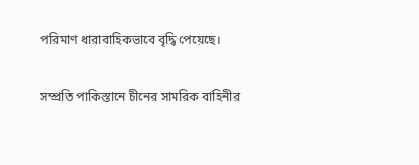পরিমাণ ধারাবাহিকভাবে বৃদ্ধি পেয়েছে।

সম্প্রতি পাকিস্তানে চীনের সামরিক বাহিনীর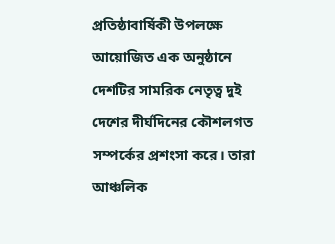প্রতিষ্ঠাবার্ষিকী উপলক্ষে আয়োজিত এক অনুষ্ঠানে দেশটির সামরিক নেতৃত্ব দুই দেশের দীর্ঘদিনের কৌশলগত সম্পর্কের প্রশংসা করে। তারা আঞ্চলিক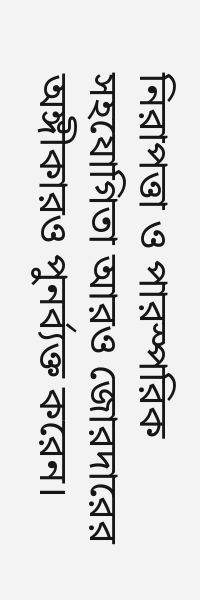নিরাপত্তা ও পারস্পরিক সহযোগিতা আরও জোরদারের অঙ্গীকারও পুনর্ব্যক্ত করেন।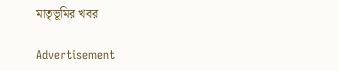মাতৃভূমির খবর

Advertisement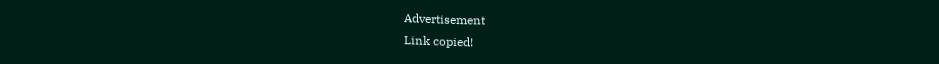Advertisement
Link copied!